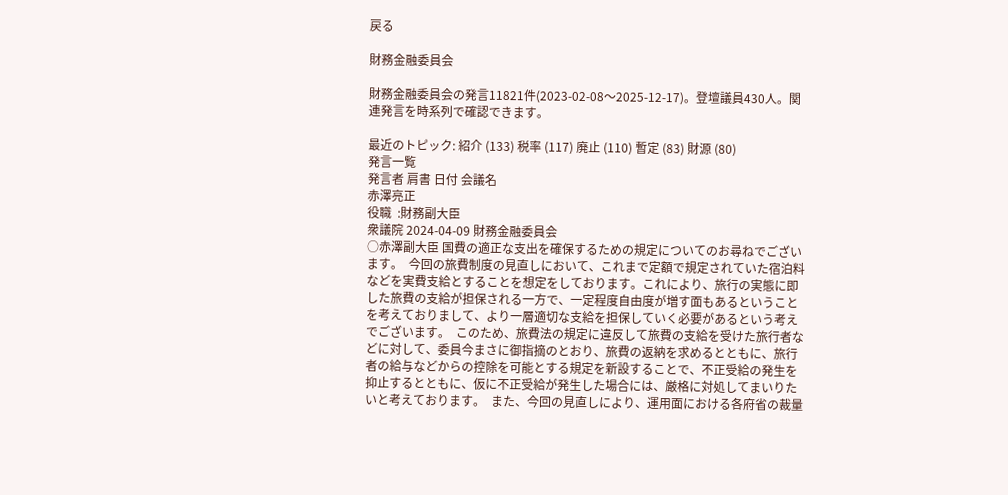戻る

財務金融委員会

財務金融委員会の発言11821件(2023-02-08〜2025-12-17)。登壇議員430人。関連発言を時系列で確認できます。

最近のトピック: 紹介 (133) 税率 (117) 廃止 (110) 暫定 (83) 財源 (80)
発言一覧
発言者 肩書 日付 会議名
赤澤亮正
役職  :財務副大臣
衆議院 2024-04-09 財務金融委員会
○赤澤副大臣 国費の適正な支出を確保するための規定についてのお尋ねでございます。  今回の旅費制度の見直しにおいて、これまで定額で規定されていた宿泊料などを実費支給とすることを想定をしております。これにより、旅行の実態に即した旅費の支給が担保される一方で、一定程度自由度が増す面もあるということを考えておりまして、より一層適切な支給を担保していく必要があるという考えでございます。  このため、旅費法の規定に違反して旅費の支給を受けた旅行者などに対して、委員今まさに御指摘のとおり、旅費の返納を求めるとともに、旅行者の給与などからの控除を可能とする規定を新設することで、不正受給の発生を抑止するとともに、仮に不正受給が発生した場合には、厳格に対処してまいりたいと考えております。  また、今回の見直しにより、運用面における各府省の裁量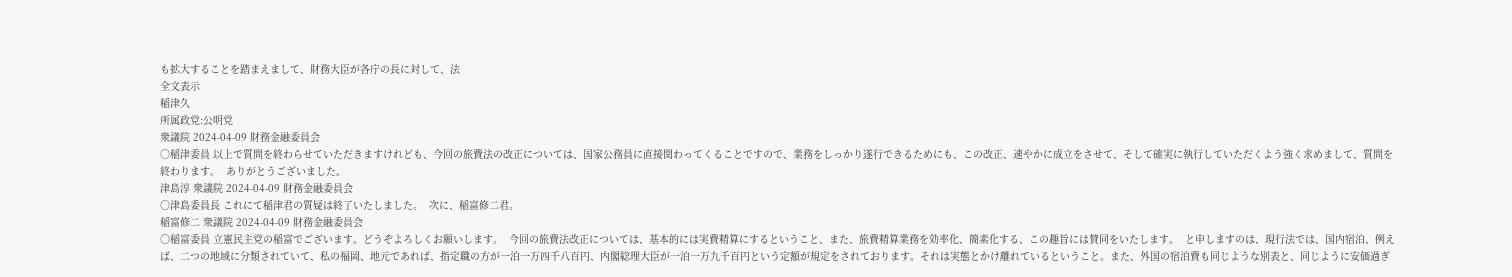も拡大することを踏まえまして、財務大臣が各庁の長に対して、法
全文表示
稲津久
所属政党:公明党
衆議院 2024-04-09 財務金融委員会
○稲津委員 以上で質問を終わらせていただきますけれども、今回の旅費法の改正については、国家公務員に直接関わってくることですので、業務をしっかり遂行できるためにも、この改正、速やかに成立をさせて、そして確実に執行していただくよう強く求めまして、質問を終わります。  ありがとうございました。
津島淳 衆議院 2024-04-09 財務金融委員会
○津島委員長 これにて稲津君の質疑は終了いたしました。  次に、稲富修二君。
稲富修二 衆議院 2024-04-09 財務金融委員会
○稲富委員 立憲民主党の稲富でございます。どうぞよろしくお願いします。  今回の旅費法改正については、基本的には実費精算にするということ、また、旅費精算業務を効率化、簡素化する、この趣旨には賛同をいたします。  と申しますのは、現行法では、国内宿泊、例えば、二つの地域に分類されていて、私の福岡、地元であれば、指定職の方が一泊一万四千八百円、内閣総理大臣が一泊一万九千百円という定額が規定をされております。それは実態とかけ離れているということ。また、外国の宿泊費も同じような別表と、同じように安価過ぎ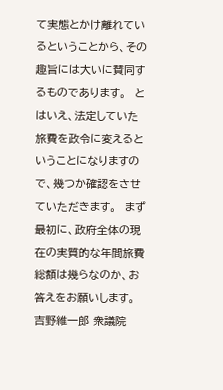て実態とかけ離れているということから、その趣旨には大いに賛同するものであります。  とはいえ、法定していた旅費を政令に変えるということになりますので、幾つか確認をさせていただきます。  まず最初に、政府全体の現在の実質的な年間旅費総額は幾らなのか、お答えをお願いします。
吉野維一郎 衆議院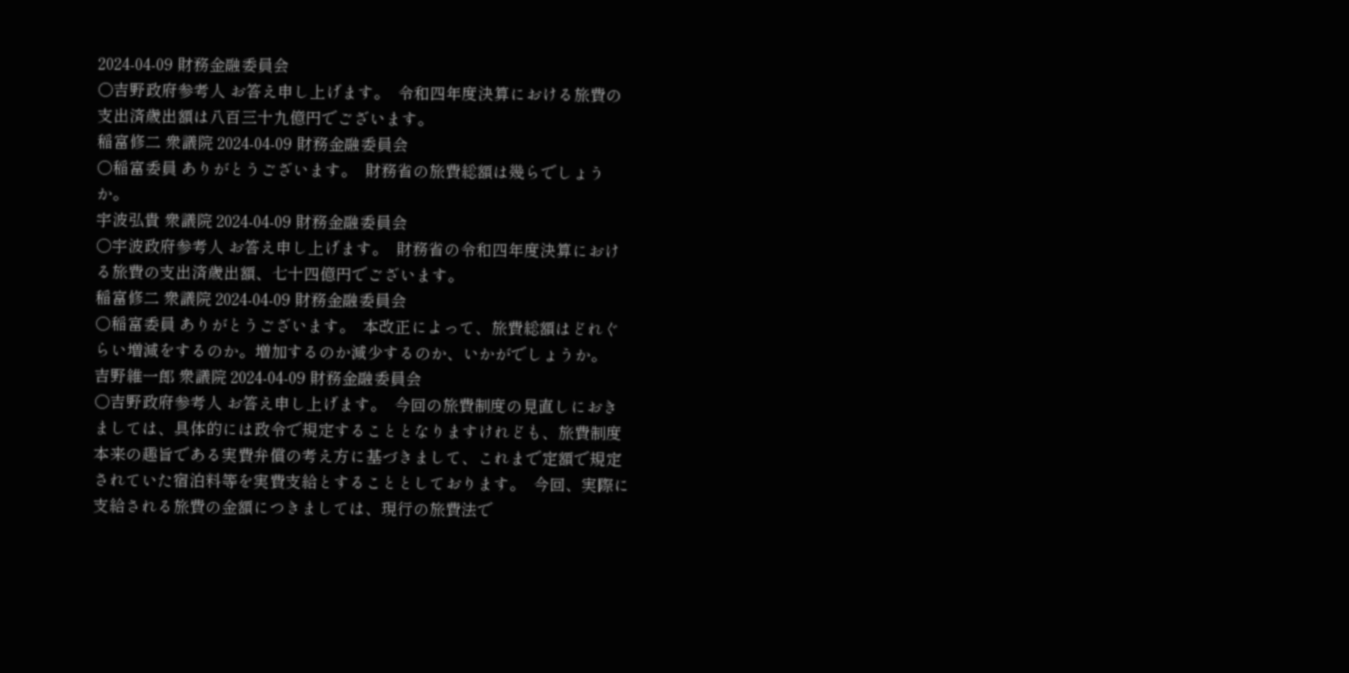2024-04-09 財務金融委員会
○吉野政府参考人 お答え申し上げます。  令和四年度決算における旅費の支出済歳出額は八百三十九億円でございます。
稲富修二 衆議院 2024-04-09 財務金融委員会
○稲富委員 ありがとうございます。  財務省の旅費総額は幾らでしょうか。
宇波弘貴 衆議院 2024-04-09 財務金融委員会
○宇波政府参考人 お答え申し上げます。  財務省の令和四年度決算における旅費の支出済歳出額、七十四億円でございます。
稲富修二 衆議院 2024-04-09 財務金融委員会
○稲富委員 ありがとうございます。  本改正によって、旅費総額はどれぐらい増減をするのか。増加するのか減少するのか、いかがでしょうか。
吉野維一郎 衆議院 2024-04-09 財務金融委員会
○吉野政府参考人 お答え申し上げます。  今回の旅費制度の見直しにおきましては、具体的には政令で規定することとなりますけれども、旅費制度本来の趣旨である実費弁償の考え方に基づきまして、これまで定額で規定されていた宿泊料等を実費支給とすることとしております。  今回、実際に支給される旅費の金額につきましては、現行の旅費法で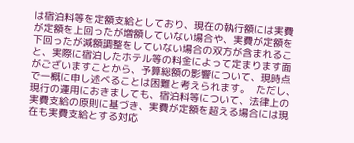は宿泊料等を定額支給としており、現在の執行額には実費が定額を上回ったが増額していない場合や、実費が定額を下回ったが減額調整をしていない場合の双方が含まれること、実際に宿泊したホテル等の料金によって定まります面がございますことから、予算総額の影響について、現時点で一概に申し述べることは困難と考えられます。  ただし、現行の運用におきましても、宿泊料等について、法律上の実費支給の原則に基づき、実費が定額を超える場合には現在も実費支給とする対応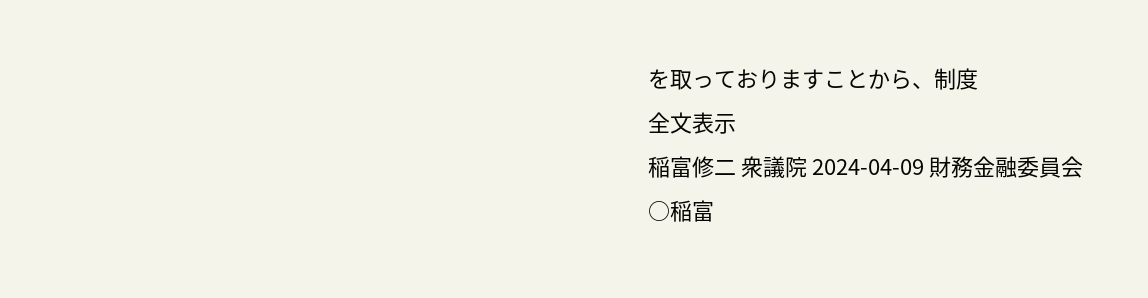を取っておりますことから、制度
全文表示
稲富修二 衆議院 2024-04-09 財務金融委員会
○稲富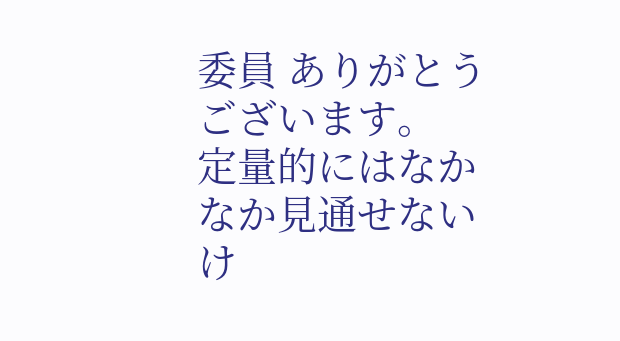委員 ありがとうございます。  定量的にはなかなか見通せないけ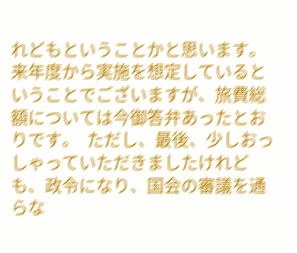れどもということかと思います。来年度から実施を想定しているということでございますが、旅費総額については今御答弁あったとおりです。  ただし、最後、少しおっしゃっていただきましたけれども、政令になり、国会の審議を通らな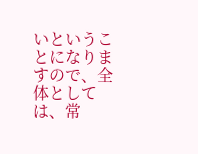いということになりますので、全体としては、常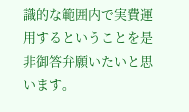識的な範囲内で実費運用するということを是非御答弁願いたいと思います。